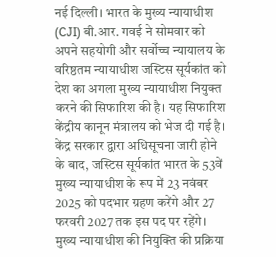नई दिल्ली। भारत के मुख्य न्यायाधीश (CJI) बी.आर. गवई ने सोमवार को अपने सहयोगी और सर्वोच्च न्यायालय के वरिष्ठतम न्यायाधीश जस्टिस सूर्यकांत को देश का अगला मुख्य न्यायाधीश नियुक्त करने की सिफारिश की है। यह सिफारिश केंद्रीय कानून मंत्रालय को भेज दी गई है। केंद्र सरकार द्वारा अधिसूचना जारी होने के बाद, जस्टिस सूर्यकांत भारत के 53वें मुख्य न्यायाधीश के रूप में 23 नवंबर 2025 को पदभार ग्रहण करेंगे और 27 फरवरी 2027 तक इस पद पर रहेंगे।
मुख्य न्यायाधीश की नियुक्ति की प्रक्रिया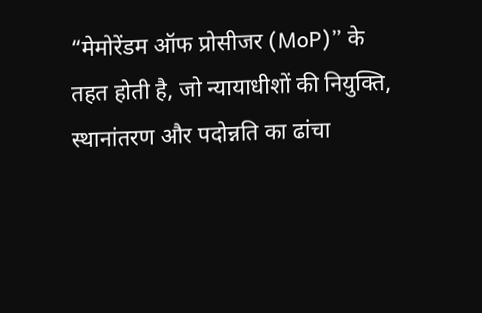“मेमोरेंडम ऑफ प्रोसीजर (MoP)” के तहत होती है, जो न्यायाधीशों की नियुक्ति, स्थानांतरण और पदोन्नति का ढांचा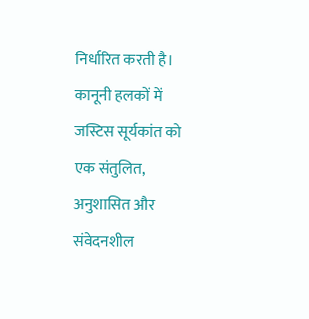निर्धारित करती है। कानूनी हलकों में जस्टिस सूर्यकांत को एक संतुलित, अनुशासित और संवेदनशील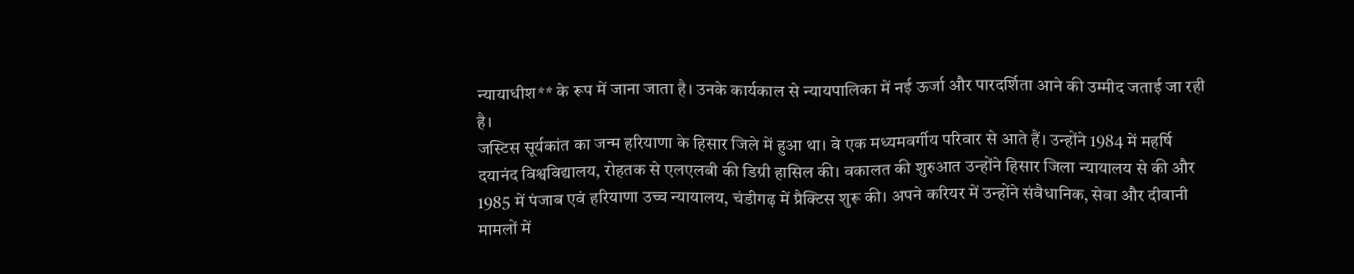न्यायाधीश** के रूप में जाना जाता है। उनके कार्यकाल से न्यायपालिका में नई ऊर्जा और पारदर्शिता आने की उम्मीद जताई जा रही है।
जस्टिस सूर्यकांत का जन्म हरियाणा के हिसार जिले में हुआ था। वे एक मध्यमवर्गीय परिवार से आते हैं। उन्होंने 1984 में महर्षि दयानंद विश्वविद्यालय, रोहतक से एलएलबी की डिग्री हासिल की। वकालत की शुरुआत उन्होंने हिसार जिला न्यायालय से की और 1985 में पंजाब एवं हरियाणा उच्च न्यायालय, चंडीगढ़ में प्रैक्टिस शुरू की। अपने करियर में उन्होंने संवैधानिक, सेवा और दीवानी मामलों में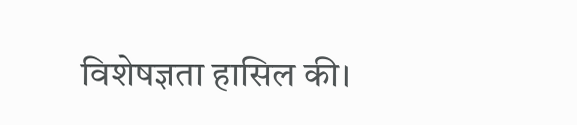विशेषज्ञता हासिल की।